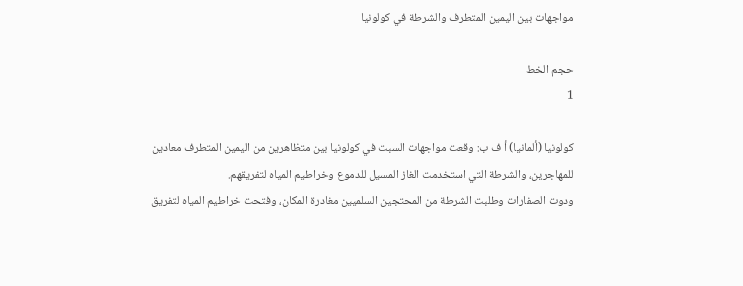مواجهات بين اليمين المتطرف والشرطة في كولونيا

حجم الخط
1

كولونيا (ألمانيا) أ ف ب: وقعت مواجهات السبت في كولونيا بين متظاهرين من اليمين المتطرف معادين للمهاجرين، والشرطة التي استخدمت الغاز المسيل للدموع وخراطيم المياه لتفريقهم.
ودوت الصفارات وطلبت الشرطة من المحتجين السلميين مغادرة المكان، وفتحت خراطيم المياه لتفريق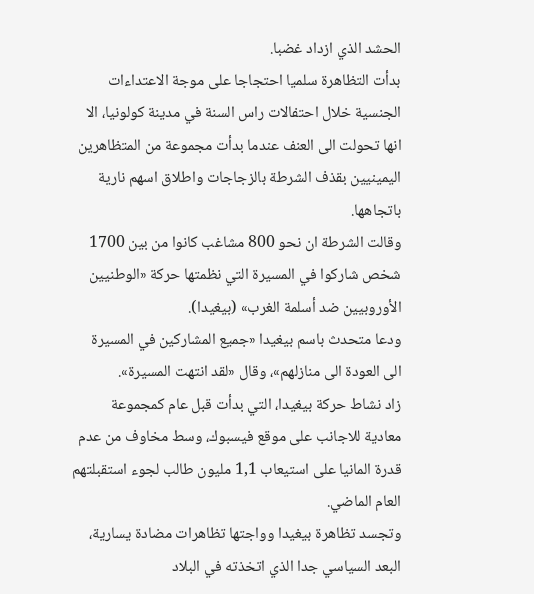الحشد الذي ازداد غضبا.
بدأت التظاهرة سلميا احتجاجا على موجة الاعتداءات الجنسية خلال احتفالات راس السنة في مدينة كولونيا، الا انها تحولت الى العنف عندما بدأت مجموعة من المتظاهرين اليمينيين بقذف الشرطة بالزجاجات واطلاق اسهم نارية باتجاهها.
وقالت الشرطة ان نحو 800 مشاغب كانوا من بين 1700 شخص شاركوا في المسيرة التي نظمتها حركة «الوطنيين الأوروبيين ضد أسلمة الغرب» (بيغيدا).
ودعا متحدث باسم بيغيدا «جميع المشاركين في المسيرة الى العودة الى منازلهم»، وقال «لقد انتهت المسيرة».
زاد نشاط حركة بيغيدا، التي بدأت قبل عام كمجموعة معادية للاجانب على موقع فيسبوك، وسط مخاوف من عدم قدرة المانيا على استيعاب 1,1 مليون طالب لجوء استقبلتهم العام الماضي.
وتجسد تظاهرة بيغيدا وواجتها تظاهرات مضادة يسارية، البعد السياسي جدا الذي اتخذته في البلاد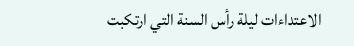الاعتداءات ليلة رأس السنة التي ارتكبت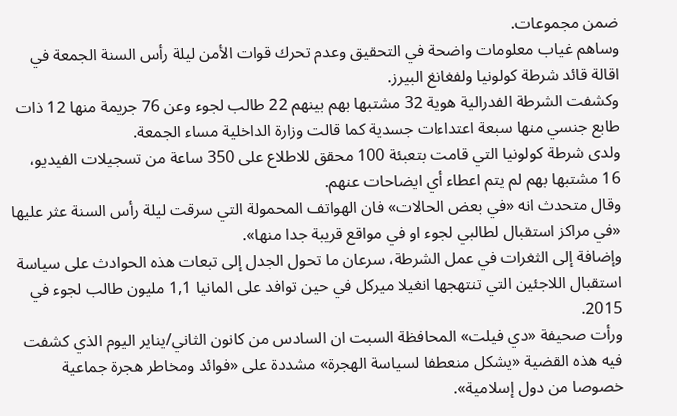ضمن مجموعات.
وساهم غياب معلومات واضحة في التحقيق وعدم تحرك قوات الأمن ليلة رأس السنة الجمعة في اقالة قائد شرطة كولونيا ولفغانغ البيرز.
وكشفت الشرطة الفدرالية هوية 32 مشتبها بهم بينهم 22 طالب لجوء وعن 76 جريمة منها 12 ذات طابع جنسي منها سبعة اعتداءات جسدية كما قالت وزارة الداخلية مساء الجمعة.
ولدى شرطة كولونيا التي قامت بتعبئة 100 محقق للاطلاع على 350 ساعة من تسجيلات الفيديو، 16 مشتبها بهم لم يتم اعطاء أي ايضاحات عنهم.
وقال متحدث انه «في بعض الحالات» فان الهواتف المحمولة التي سرقت ليلة رأس السنة عثر عليها «في مراكز استقبال لطالبي لجوء او في مواقع قريبة جدا منها».
وإضافة إلى الثغرات في عمل الشرطة، سرعان ما تحول الجدل إلى تبعات هذه الحوادث على سياسة استقبال اللاجئين التي تنتهجها انغيلا ميركل في حين توافد على المانيا 1,1 مليون طالب لجوء في 2015.
ورأت صحيفة «دي فيلت» المحافظة السبت ان السادس من كانون الثاني/يناير اليوم الذي كشفت فيه هذه القضية «يشكل منعطفا لسياسة الهجرة» مشددة على «فوائد ومخاطر هجرة جماعية خصوصا من دول إسلامية».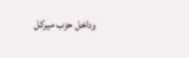وداخل حزب ميركل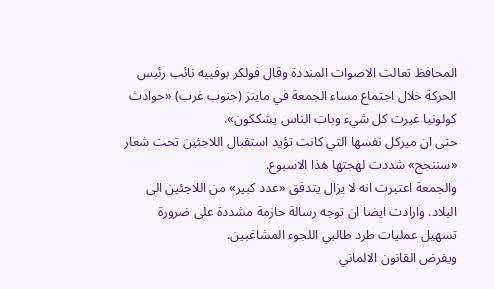المحافظ تعالت الاصوات المنددة وقال فولكر بوفييه نائب رئيس الحركة خلال اجتماع مساء الجمعة في ماينز (جنوب غرب) «حوادث كولونيا غيرت كل شيء وبات الناس يشككون».
حتى ان ميركل نفسها التي كانت تؤيد استقبال اللاجئين تحت شعار «سننجح» شددت لهجتها هذا الاسبوع.
والجمعة اعتبرت انه لا يزال يتدفق «عدد كبير» من اللاجئين الى البلاد. وارادت ايضا ان توجه رسالة حازمة مشددة على ضرورة تسهيل عمليات طرد طالبي اللجوء المشاغبين.
ويفرض القانون الالماني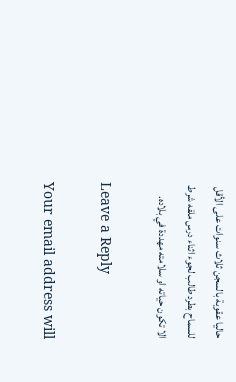حاليا عقوبة بالسجن ثلاث سنوات على الأقل للسماح بطرد طالب لجوء اثناء درس ملفه شرط الا تكون حياته او سلامته مهددة في بلاده.

Leave a Reply

Your email address will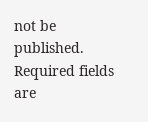not be published. Required fields are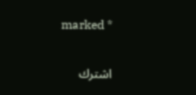marked *

اشترك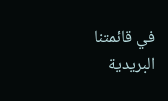في قائمتنا البريدية